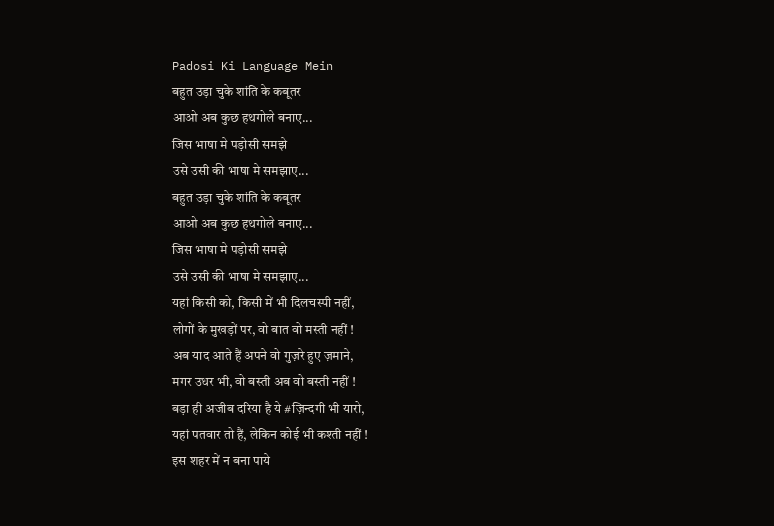Padosi Ki Language Mein
बहुत उड़ा चुके शांति के कबूतर
आओ अब कुछ हथगोले बनाए...
जिस भाषा मे पड़ोसी समझे
उसे उसी की भाषा मे समझाए...
बहुत उड़ा चुके शांति के कबूतर
आओ अब कुछ हथगोले बनाए...
जिस भाषा मे पड़ोसी समझे
उसे उसी की भाषा मे समझाए...
यहां किसी को, किसी में भी दिलचस्पी नहीं,
लोगों के मुखड़ों पर, वो बात वो मस्ती नहीं !
अब याद आते हैं अपने वो गुज़रे हुए ज़माने,
मगर उधर भी, वो बस्ती अब वो बस्ती नहीं !
बड़ा ही अजीब दरिया है ये #ज़िन्दगी भी यारो,
यहां पतवार तो हैं, लेकिन कोई भी कश्ती नहीं !
इस शहर में न बना पाये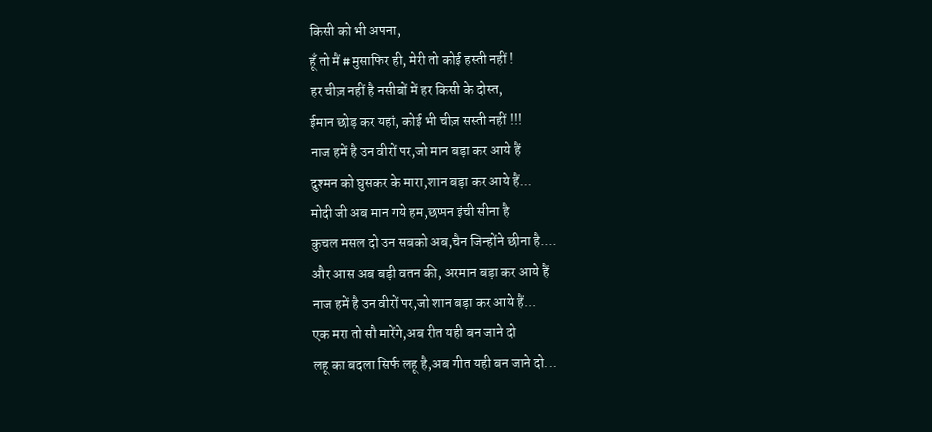किसी को भी अपना,
हूँ तो मैं #मुसाफिर ही, मेरी तो कोई हस्ती नहीं !
हर चीज़ नहीं है नसीबों में हर किसी के दोस्त,
ईमान छोड़ कर यहां, कोई भी चीज़ सस्ती नहीं !!!
नाज हमें है उन वीरों पर,जो मान बड़ा कर आये हैं
दुश्मन को घुसकर के मारा,शान बड़ा कर आये हैं...
मोदी जी अब मान गये हम,छप्पन इंची सीना है
कुचल मसल दो उन सबको अब,चैन जिन्होंने छीना है....
और आस अब बड़ी वतन की, अरमान बड़ा कर आये हैं
नाज हमें है उन वीरों पर,जो शान बड़ा कर आये हैं...
एक मरा तो सौ मारेंगे,अब रीत यही बन जाने दो
लहू का बदला सिर्फ लहू है,अब गीत यही बन जाने दो...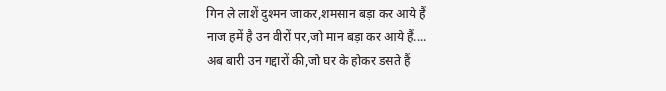गिन ले लाशें दुश्मन जाकर,शमसान बड़ा कर आये हैं
नाज हमें है उन वीरों पर,जो मान बड़ा कर आये हैं....
अब बारी उन गद्दारों की,जो घर के होकर डसते हैं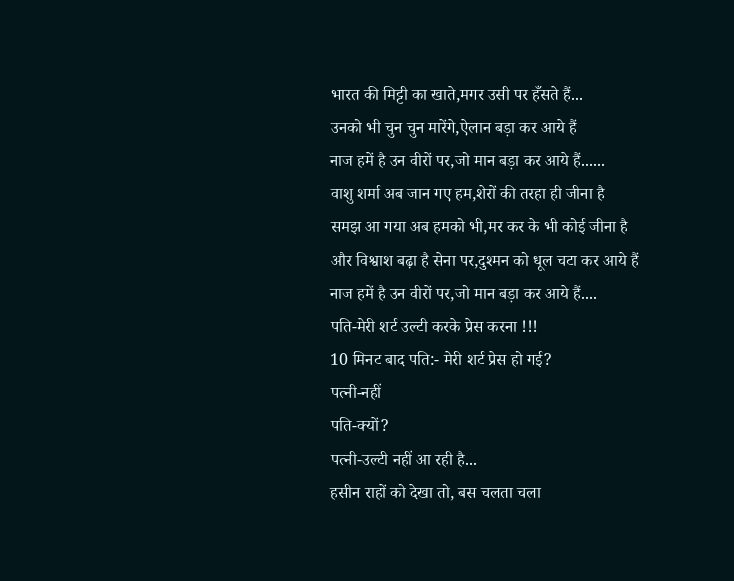भारत की मिट्टी का खाते,मगर उसी पर हँसते हैं...
उनको भी चुन चुन मारेंगे,ऐलान बड़ा कर आये हैं
नाज हमें है उन वीरों पर,जो मान बड़ा कर आये हैं......
वाशु शर्मा अब जान गए हम,शेरों की तरहा ही जीना है
समझ आ गया अब हमको भी,मर कर के भी कोई जीना है
और विश्वाश बढ़ा है सेना पर,दुश्मन को धूल चटा कर आये हैं
नाज हमें है उन वीरों पर,जो मान बड़ा कर आये हैं....
पति-मेरी शर्ट उल्टी करके प्रेस करना !!!
10 मिनट बाद पति:- मेरी शर्ट प्रेस हो गई?
पत्नी-नहीं
पति-क्यों?
पत्नी-उल्टी नहीं आ रही है...
हसीन राहों को देखा तो, बस चलता चला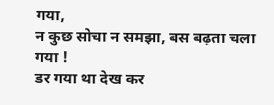गया,
न कुछ सोचा न समझा, बस बढ़ता चला गया !
डर गया था देख कर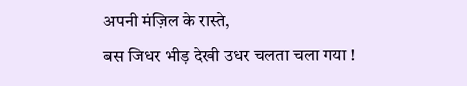अपनी मंज़िल के रास्ते,
बस जिधर भीड़ देखी उधर चलता चला गया !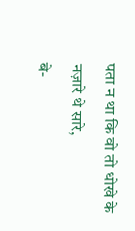पता न था कि वो तो धोखे के नज़ारे थे सारे,
बे-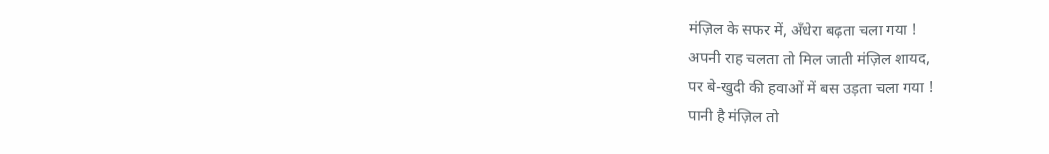मंज़िल के सफर में, अँधेरा बढ़ता चला गया !
अपनी राह चलता तो मिल जाती मंज़िल शायद,
पर बे-खुदी की हवाओं में बस उड़ता चला गया !
पानी है मंज़िल तो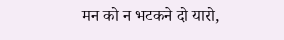मन को न भटकने दो यारो,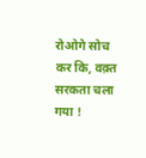रोओगे सोच कर कि, वक़्त सरकता चला गया !